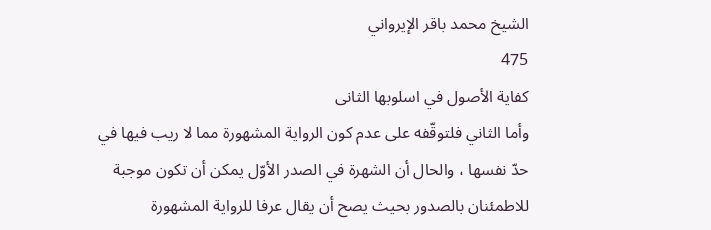الشيخ محمد باقر الإيرواني
475
كفاية الأصول في اسلوبها الثانى
وأما الثاني فلتوقّفه على عدم كون الرواية المشهورة مما لا ريب فيها في حدّ نفسها ، والحال أن الشهرة في الصدر الأوّل يمكن أن تكون موجبة للاطمئنان بالصدور بحيث يصح أن يقال عرفا للرواية المشهورة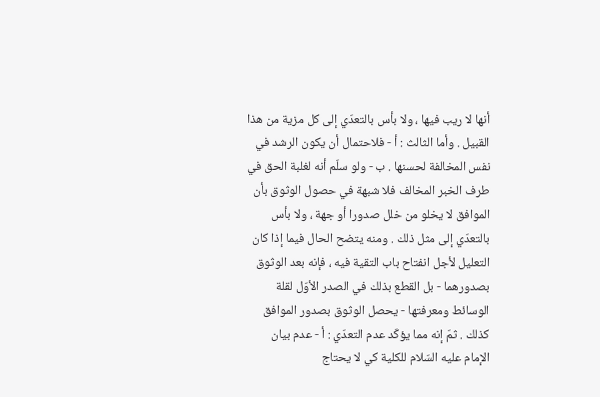أنها لا ريب فيها ، ولا بأس بالتعدّي إلى كل مزية من هذا القبيل . وأما الثالث : أ - فلاحتمال أن يكون الرشد في نفس المخالفة لحسنها . ب - ولو سلّم أنه لغلبة الحق في طرف الخبر المخالف فلا شبهة في حصول الوثوق بأن الموافق لا يخلو من خلل صدورا أو جهة ، ولا بأس بالتعدّي إلى مثل ذلك . ومنه يتضح الحال فيما إذا كان التعليل لأجل انفتاح باب التقية فيه ، فإنه بعد الوثوق بصدورهما - بل القطع بذلك في الصدر الأوّل لقلة الوسائط ومعرفتها - يحصل الوثوق بصدور الموافق كذلك . ثمّ إنه مما يؤكّد عدم التعدّي : أ - عدم بيان الإمام عليه السّلام للكلية كي لا يحتاج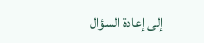إلى إعادة السؤال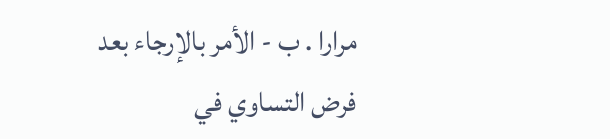مرارا . ب - الأمر بالإرجاء بعد فرض التساوي في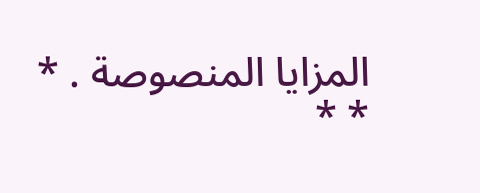المزايا المنصوصة . * * *